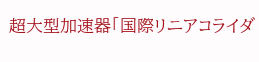超大型加速器「国際リニアコライダ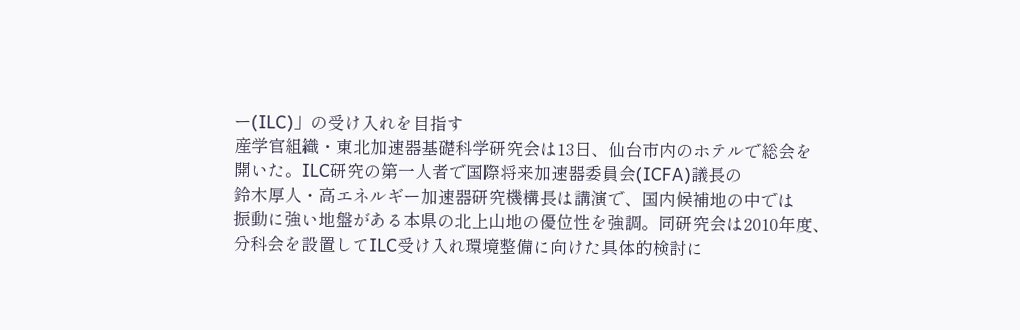ー(ILC)」の受け入れを目指す
産学官組織・東北加速器基礎科学研究会は13日、仙台市内のホテルで総会を
開いた。ILC研究の第一人者で国際将来加速器委員会(ICFA)議長の
鈴木厚人・高エネルギー加速器研究機構長は講演で、国内候補地の中では
振動に強い地盤がある本県の北上山地の優位性を強調。同研究会は2010年度、
分科会を設置してILC受け入れ環境整備に向けた具体的検討に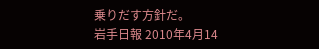乗りだす方針だ。
岩手日報 2010年4月14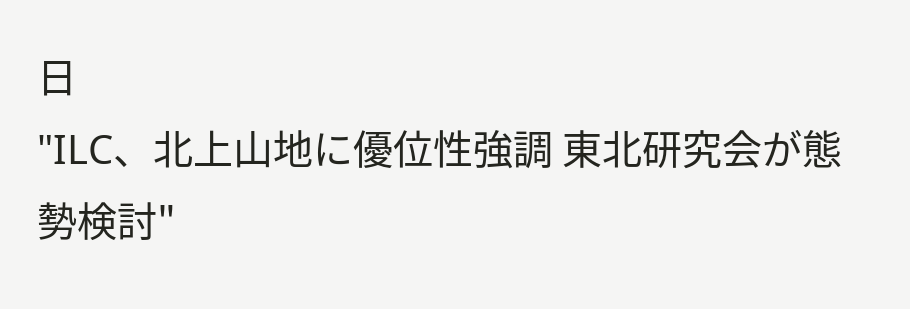日
"ILC、北上山地に優位性強調 東北研究会が態勢検討"